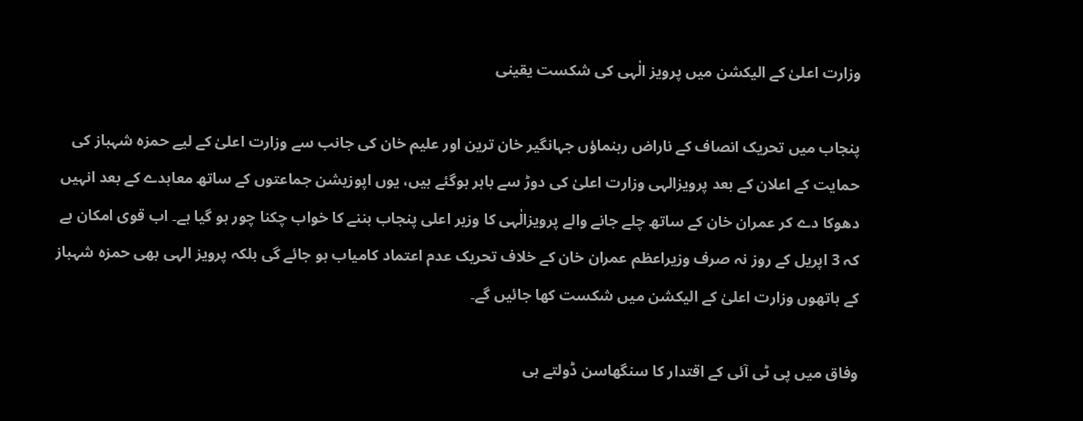وزارت اعلیٰ کے الیکشن میں پرویز الٰہی کی شکست یقینی

پنجاب میں تحریک انصاف کے ناراض رہنماؤں جہانگیر خان ترین اور علیم خان کی جانب سے وزارت اعلیٰ کے لیے حمزہ شہباز کی حمایت کے اعلان کے بعد پرویزالہی وزارت اعلیٰ کی دوڑ سے باہر ہوگئے ہیں، یوں اپوزیشن جماعتوں کے ساتھ معاہدے کے بعد انہیں دھوکا دے کر عمران خان کے ساتھ چلے جانے والے پرویزالٰہی کا وزیر اعلی پنجاب بننے کا خواب چکنا چور ہو گیا ہے۔ اب قوی امکان ہے کہ 3 اپریل کے روز نہ صرف وزیراعظم عمران خان کے خلاف تحریک عدم اعتماد کامیاب ہو جائے گی بلکہ پرویز الہی بھی حمزہ شہباز کے ہاتھوں وزارت اعلیٰ کے الیکشن میں شکست کھا جائیں گے۔

وفاق میں پی ٹی آئی کے اقتدار کا سنگھاسن ڈولتے ہی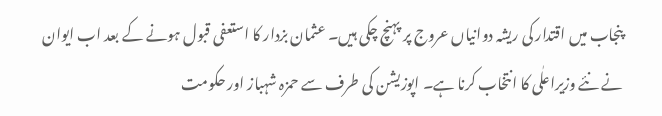پنجاب میں اقتدار کی ریشہ دوانیاں عروج پر پہنچ چکی ہیں۔ عثمان بزدار کا استعفی قبول ہونے کے بعد اب ایوان نے نئے وزیراعلٰی کا انتخاب کرنا ہے۔ اپوزیشن کی طرف سے حمزہ شہباز اور حکومت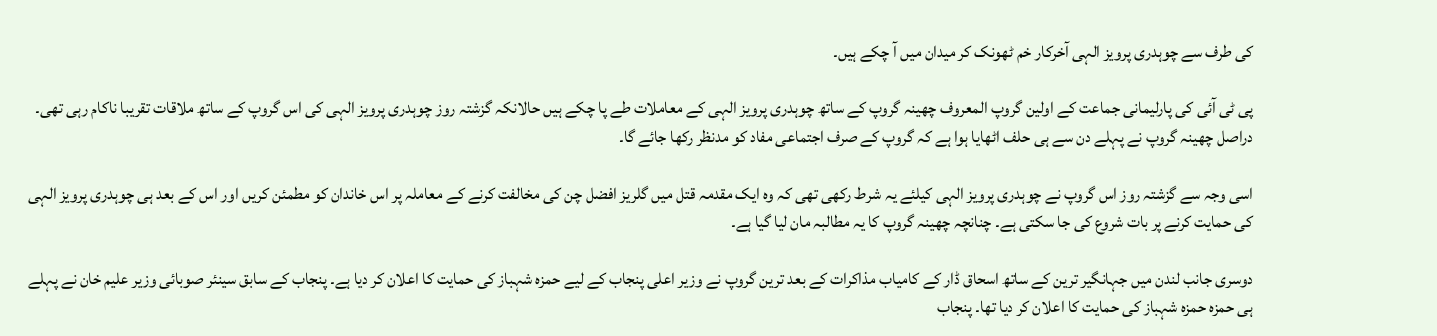کی طرف سے چوہدری پرویز الہی آخرکار خم ٹھونک کر میدان میں آ چکے ہیں۔

پی ٹی آئی کی پارلیمانی جماعت کے اولین گروپ المعروف چھینہ گروپ کے ساتھ چوہدری پرویز الہی کے معاملات طے پا چکے ہیں حالانکہ گزشتہ روز چوہدری پرویز الہی کی اس گروپ کے ساتھ ملاقات تقریبا ناکام رہی تھی۔ دراصل چھینہ گروپ نے پہلے دن سے ہی حلف اٹھایا ہوا ہے کہ گروپ کے صرف اجتماعی مفاد کو مدنظر رکھا جائے گا۔

اسی وجہ سے گزشتہ روز اس گروپ نے چوہدری پرویز الہی کیلئے یہ شرط رکھی تھی کہ وہ ایک مقدمہ قتل میں گلریز افضل چن کی مخالفت کرنے کے معاملہ پر اس خاندان کو مطمئن کریں اور اس کے بعد ہی چوہدری پرویز الہی کی حمایت کرنے پر بات شروع کی جا سکتی ہے۔ چنانچہ چھینہ گروپ کا یہ مطالبہ مان لیا گیا ہے۔

دوسری جانب لندن میں جہانگیر ترین کے ساتھ اسحاق ڈار کے کامیاب مذاکرات کے بعد ترین گروپ نے وزیر اعلی پنجاب کے لیے حمزہ شہباز کی حمایت کا اعلان کر دیا ہے۔ پنجاب کے سابق سینئر صوبائی وزیر علیم خان نے پہلے ہی حمزہ حمزہ شہباز کی حمایت کا اعلان کر دیا تھا۔ پنجاب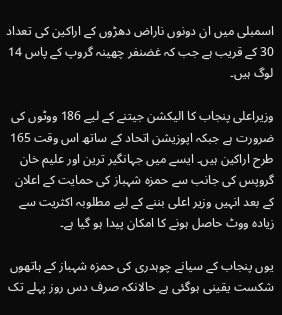اسمبلی میں ان دونوں ناراض دھڑوں کے اراکین کی تعداد 30 کے قریب ہے جب کہ غضنفر چھینہ گروپ کے پاس 14 لوگ ہیں۔

وزیراعلی پنجاب کا الیکشن جیتنے کے لیے 186 ووٹوں کی ضرورت ہے جبکہ اپوزیشن اتحاد کے ساتھ اس وقت 165 طرح اراکین ہیں۔ ایسے میں جہانگیر ترین اور علیم خان گروپس کی جانب سے حمزہ شہباز کی حمایت کے اعلان کے بعد انہیں وزیر اعلی بننے کے لیے مطلوبہ اکثریت سے زیادہ ووٹ حاصل ہونے کا امکان پیدا ہو گیا ہے۔

یوں پنجاب کے سیانے چوہدری کی حمزہ شہباز کے ہاتھوں شکست یقینی ہوگئی ہے حالانکہ صرف دس روز پہلے تک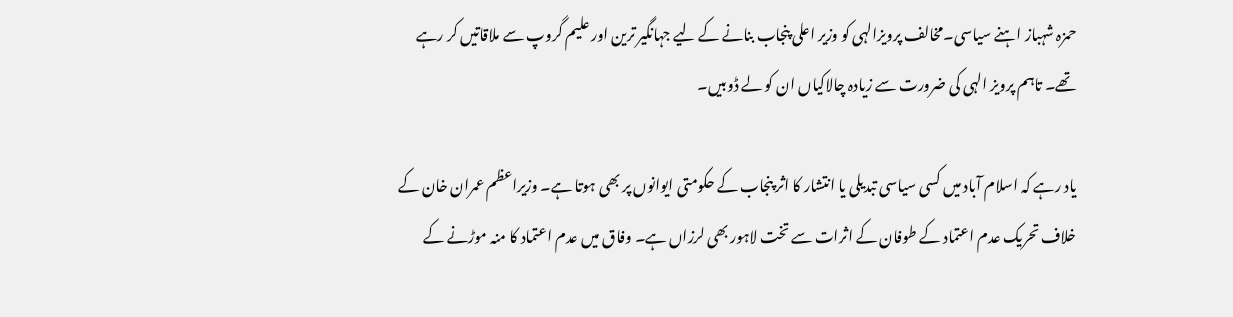حمزہ شہباز اہنے سیاسی۔مخالف پرویزالہی کو وزیر اعلی پنجاب بنانے کے لیے جہانگیر ترین اور علیم گروپ سے ملاقاتیں کر رہے تھے۔ تاہم پرویز الہی کی ضرورت سے زیادہ چالاکیاں ان کو لے ڈوبیں۔

یاد رہے کہ اسلام آباد میں کسی سیاسی تبدیلی یا انتشار کا اثر پنجاب کے حکومتی ایوانوں پر بھی ہوتا ہے۔ وزیراعظم عمران خان کے خلاف تحریک عدم اعتماد کے طوفان کے اثرات سے تخت لاہور بھی لرزاں ہے۔ وفاق میں عدم اعتماد کا منہ موڑنے کے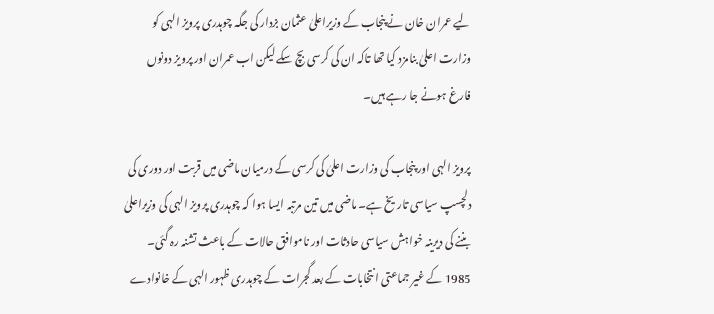لیے عمران خان نے پنجاب کے وزیراعلیٰ عثمان بزدار کی جگہ چوہدری پرویز الہی کو وزارت اعلیٰ بنامزد کیا تھا تاکہ ان کی کرسی بچ سکے لیکن اب عمران اور پرویز دونوں فارغ ہونے جا رہے ہیں۔

پرویز الہی اور پنجاب کی وزارت اعلیٰ کی کرسی کے درمیان ماضی میں قربت اور دوری کی دلچسپ سیاسی تاریخ ہے۔ ماضی میں تین مرتبہ ایسا ہوا کہ چوہدری پرویز الہی کی وزیراعلیٰ بننے کی دیرینہ خواہش سیاسی حادثات اور ناموافق حالات کے باعث تشنہ رہ گئی۔ 1985 کے غیر جماعتی انتخابات کے بعد گجرات کے چوہدری ظہور الہی کے خانوادے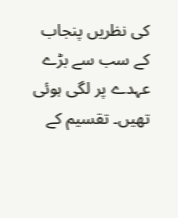کی نظریں پنجاب کے سب سے بڑے عہدے پر لگی ہوئی تھیں۔ تقسیم کے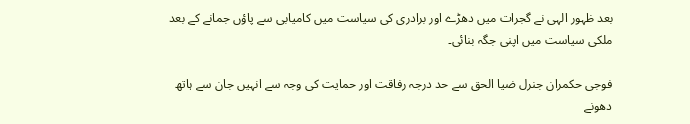بعد ظہور الہی نے گجرات میں دھڑے اور برادری کی سیاست میں کامیابی سے پاؤں جمانے کے بعد ملکی سیاست میں اپنی جگہ بنائی۔

فوجی حکمران جنرل ضیا الحق سے حد درجہ رفاقت اور حمایت کی وجہ سے انہیں جان سے ہاتھ دھونے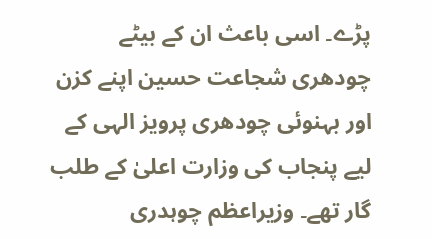پڑے۔ اسی باعث ان کے بیٹے چودھری شجاعت حسین اپنے کزن اور بہنوئی چودھری پرویز الہی کے لیے پنجاب کی وزارت اعلیٰ کے طلب گار تھے۔ وزیراعظم چوہدری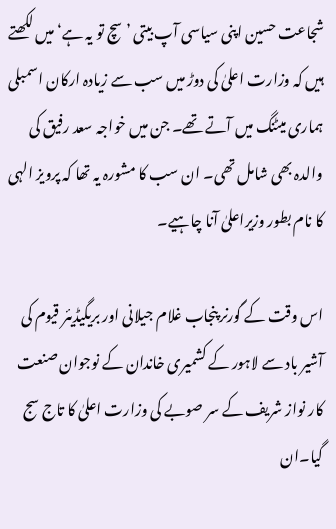شجاعت حسین اپنی سیاسی آپ بیتی ’سچ تو یہ ہے‘ میں لکھتے ہیں کہ وزارت اعلیٰ کی دوڑ میں سب سے زیادہ ارکان اسمبلی ہماری میٹنگ میں آتے تھے۔ جن میں خواجہ سعد رفیق کی والدہ بھی شامل تھی۔ ان سب کا مشورہ یہ تھا کہ پرویز الہی کا نام بطور وزیراعلیٰ آنا چاہیے۔

اس وقت کے گورنر پنجاب غلام جیلانی اور بریگیڈیئر قیوم کی آشیر باد سے لاہور کے کشمیری خاندان کے نوجوان صنعت کار نواز شریف کے سر صوبے کی وزارت اعلیٰ کا تاج سج گیا۔ان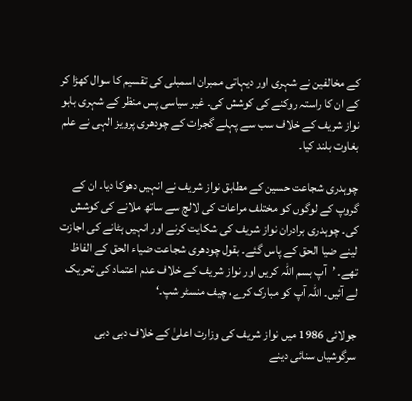کے مخالفین نے شہری اور دیہاتی ممبران اسمبلی کی تقسیم کا سوال کھڑا کر کے ان کا راستہ روکنے کی کوشش کی۔ غیر سیاسی پس منظر کے شہری بابو نواز شریف کے خلاف سب سے پہلے گجرات کے چودھری پرویز الہی نے علم بغاوت بلند کیا۔

چوہدری شجاعت حسین کے مطابق نواز شریف نے انہیں دھوکا دیا۔ ان کے گروپ کے لوگوں کو مختلف مراعات کی لالچ سے ساتھ ملانے کی کوشش کی۔ چوہدری برادران نواز شریف کی شکایت کرنے اور انہیں ہٹانے کی اجازت لینے ضیا الحق کے پاس گئے۔ بقول چودھری شجاعت ضیاء الحق کے الفاظ تھے۔ ’آپ بسم اللہ کریں اور نواز شریف کے خلاف عدم اعتماد کی تحریک لے آئیں۔ اللہ آپ کو مبارک کرے، چیف منسٹر شپ۔‘

جولائی 1986 میں نواز شریف کی وزارت اعلیٰ کے خلاف دبی دبی سرگوشیاں سنائی دینے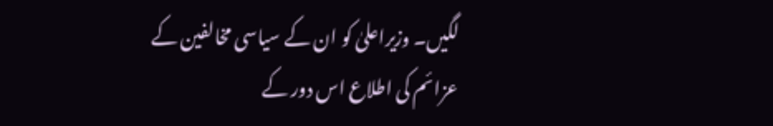لگیں۔ وزیراعلیٰ کو ان کے سیاسی مخالفین کے عزائم کی اطلاع اس دور کے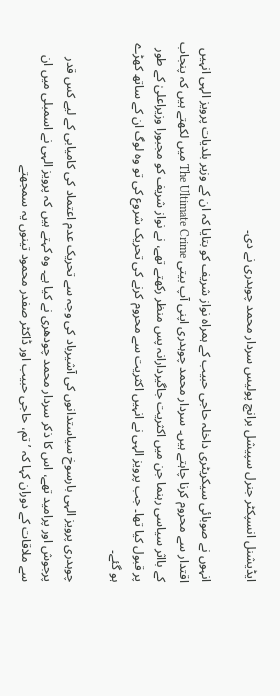ایڈیشنل انسپکٹر جنرل سپیشل برانچ پولیس سردار محمد چوہدری نے دی۔

انہوں نے صوبائی سیکریٹری داخلہ حاجی حبیب کے ہمراہ نواز شریف کو بتایا کہ ان کے وزیر بلدیات پرویز الہی انہیں اقتدار سے محروم کرنا چاہتے ہیں۔ سردار محمد چوہدری اپنی آپ بیتی The Ultimate Crime میں لکھتے ہیں کہ پنجاب کے بااثر سیاسی رہنما جن میں اکثریت جاگیردارانہ پس منظر رکھتے تھے، نے نواز شریف کو مجبورا وزیراعلیٰ کے طور پر قبول کیا تھا۔ جب پرویز الہی نے انہیں اکثریت سے محروم کرنے کی تحریک شروع کی تو وہ لوگ ان کے ساتھ کھڑے ہو گئے۔

چوہدری پرویز الہی بارسوخ سیاستدانوں کی آشیرباد کی وجہ سے تحریک عدم اعتماد کی کامیابی کے لیے کس قدر پرجوش اور پرامید تھے، اس کا ذکر سردار محمد چودھری نے کیا ہے۔ وہ کہتے ہیں کہ پرویز الہی نے اسمبلی میں ان سے ملاقات کے دوران کہا کہ ’تم، حاجی حبیب اور ڈاکٹر صفدر محمود تینوں یہ سمجھتے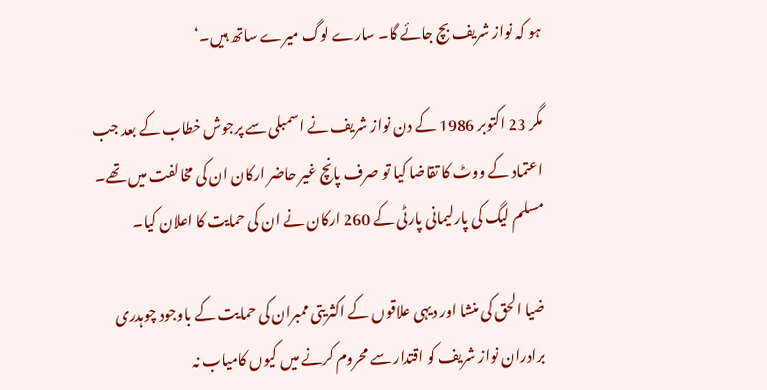ہو کہ نواز شریف بچ جائے گا۔ سارے لوگ میرے ساتھ ہیں۔‘

مگر 23 اکتوبر 1986 کے دن نواز شریف نے اسمبلی سے پرجوش خطاب کے بعد جب اعتماد کے ووٹ کا تقاضا کیا تو صرف پانچ غیر حاضر ارکان ان کی مخالفت میں تھے۔ مسلم لیگ کی پارلیمانی پارٹی کے 260 ارکان نے ان کی حمایت کا اعلان کیا۔

ضیا الحق کی منشا اور دیہی علاقوں کے اکثریتی ممبران کی حمایت کے باوجود چوہدری برادران نواز شریف کو اقتدار سے محروم کرنے میں کیوں کامیاب نہ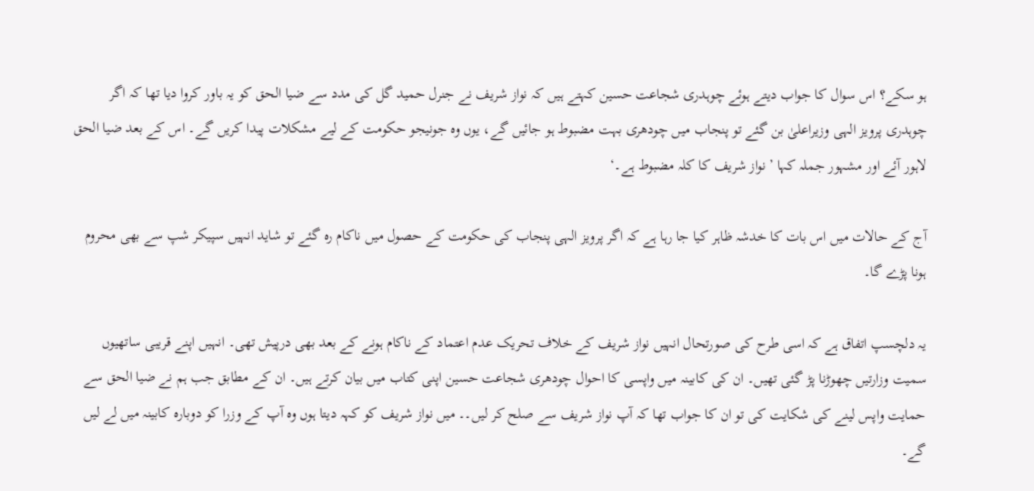ہو سکے؟ اس سوال کا جواب دیتے ہوئے چوہدری شجاعت حسین کہتے ہیں کہ نواز شریف نے جنرل حمید گل کی مدد سے ضیا الحق کو یہ باور کروا دیا تھا کہ اگر چوہدری پرویز الہی وزیراعلیٰ بن گئے تو پنجاب میں چودھری بہت مضبوط ہو جائیں گے، یوں وہ جونیجو حکومت کے لیے مشکلات پیدا کریں گے۔ اس کے بعد ضیا الحق لاہور آئے اور مشہور جملہ کہا ’نواز شریف کا کلہ مضبوط ہے۔‘

آج کے حالات میں اس بات کا خدشہ ظاہر کیا جا رہا ہے کہ اگر پرویز الہی پنجاب کی حکومت کے حصول میں ناکام رہ گئے تو شاید انہیں سپیکر شپ سے بھی محروم ہونا پڑے گا۔

یہ دلچسپ اتفاق ہے کہ اسی طرح کی صورتحال انہیں نواز شریف کے خلاف تحریک عدم اعتماد کے ناکام ہونے کے بعد بھی درپیش تھی۔ انہیں اپنے قریبی ساتھیوں سمیت وزارتیں چھوڑنا پڑ گئی تھیں۔ ان کی کابینہ میں واپسی کا احوال چودھری شجاعت حسین اپنی کتاب میں بیان کرتے ہیں۔ ان کے مطابق جب ہم نے ضیا الحق سے حمایت واپس لینے کی شکایت کی تو ان کا جواب تھا کہ آپ نواز شریف سے صلح کر لیں۔۔ میں نواز شریف کو کہہ دیتا ہوں وہ آپ کے وزرا کو دوبارہ کابینہ میں لے لیں گے۔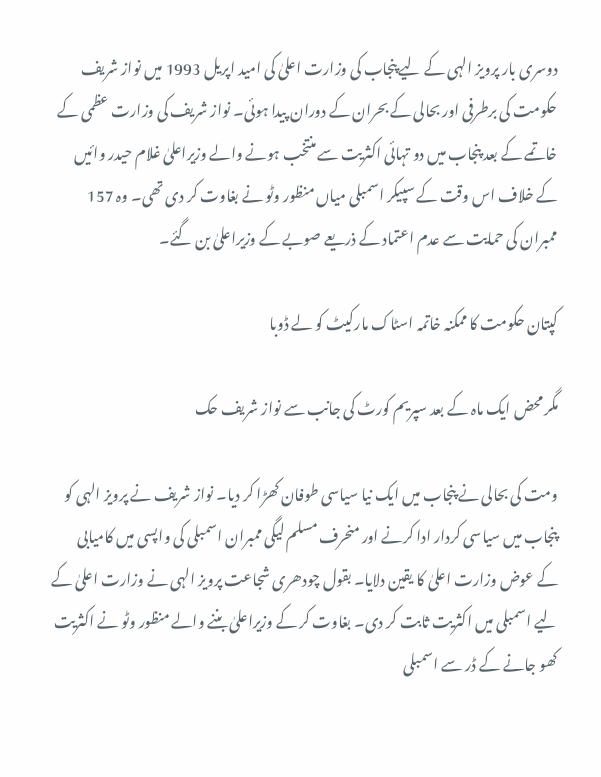دوسری بار پرویز الہی کے لیے پنجاب کی وزارت اعلیٰ کی امید اپریل 1993 میں نواز شریف حکومت کی برطرفی اور بحالی کے بحران کے دوران پیدا ہوئی۔ نواز شریف کی وزارت عظمی کے خاتمے کے بعد پنجاب میں دو تہائی اکثریت سے منتخب ہونے والے وزیراعلیٰ غلام حیدر وائیں کے خلاف اس وقت کے سپیکر اسمبلی میاں منظور وٹو نے بغاوت کر دی تھی۔ وہ 157 ممبران کی حمایت سے عدم اعتماد کے ذریعے صوبے کے وزیراعلیٰ بن گئے۔

کپتان حکومت کا ممکنہ خاتمہ اسٹاک مارکیٹ کو لے ڈوبا

مگر محض ایک ماہ کے بعد سپریم کورٹ کی جانب سے نواز شریف حک

ومت کی بحالی نے پنجاب میں ایک نیا سیاسی طوفان کھڑا کر دیا۔ نواز شریف نے پرویز الہی کو پنجاب میں سیاسی کردار ادا کرنے اور منحرف مسلم لیگی ممبران اسمبلی کی واپسی میں کامیابی کے عوض وزارت اعلیٰ کا یقین دلایا۔ بقول چودھری شجاعت پرویز الہی نے وزارت اعلیٰ کے لیے اسمبلی میں اکثریت ثابت کر دی۔ بغاوت کر کے وزیراعلیٰ بننے والے منظور وٹو نے اکثریت کھو جانے کے ڈر سے اسمبلی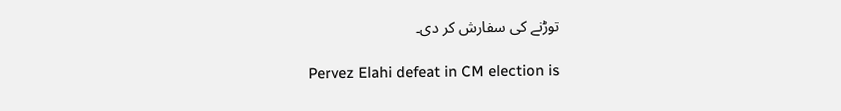توڑنے کی سفارش کر دی۔

Pervez Elahi defeat in CM election is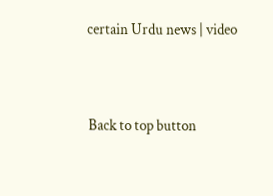certain Urdu news | video



Back to top button